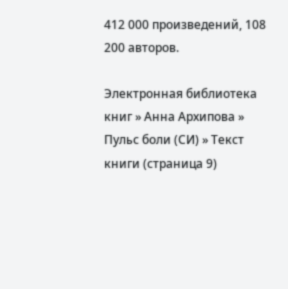412 000 произведений, 108 200 авторов.

Электронная библиотека книг » Анна Архипова » Пульс боли (СИ) » Текст книги (страница 9)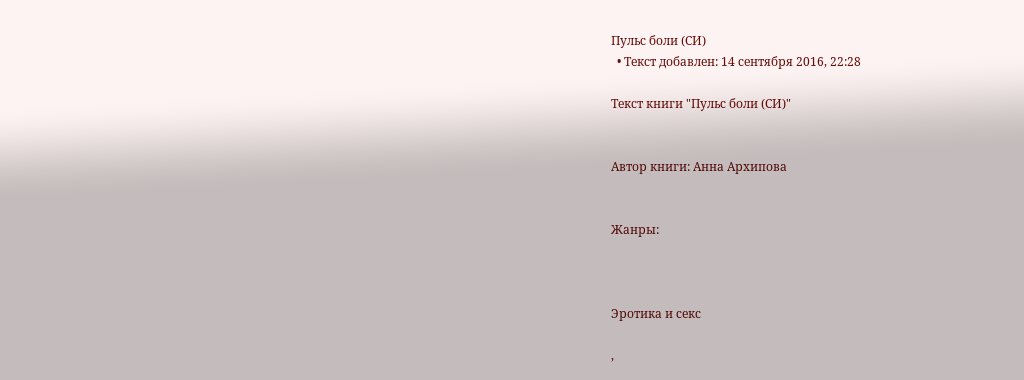Пульс боли (СИ)
  • Текст добавлен: 14 сентября 2016, 22:28

Текст книги "Пульс боли (СИ)"


Автор книги: Анна Архипова


Жанры:



Эротика и секс

,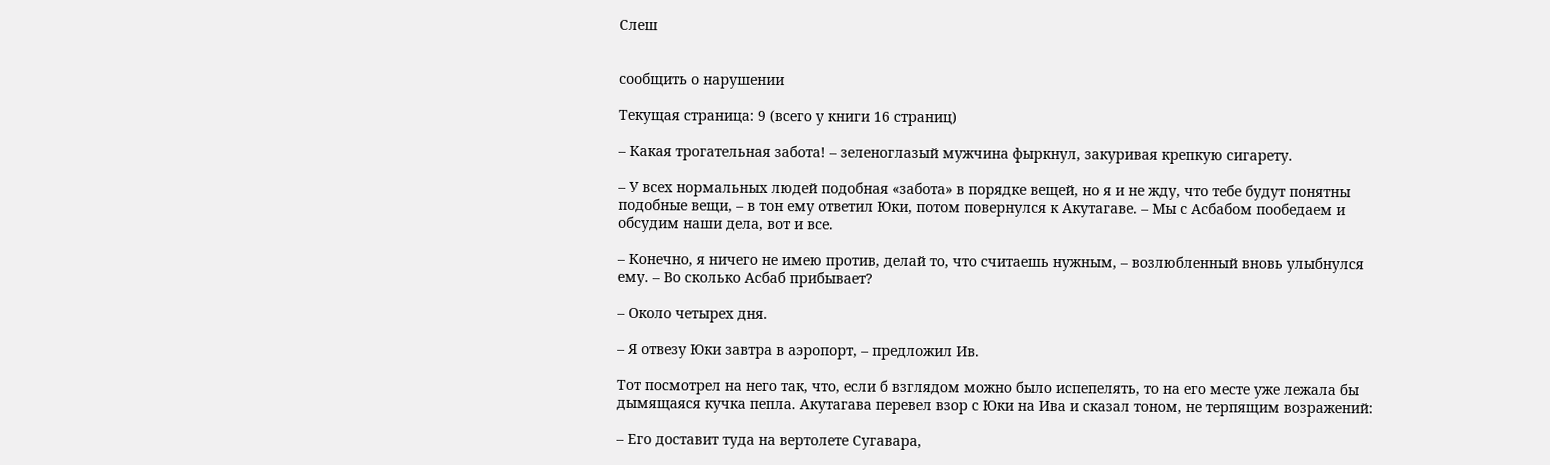Слеш


сообщить о нарушении

Текущая страница: 9 (всего у книги 16 страниц)

– Какая трогательная забота! – зеленоглазый мужчина фыркнул, закуривая крепкую сигарету.

– У всех нормальных людей подобная «забота» в порядке вещей, но я и не жду, что тебе будут понятны подобные вещи, – в тон ему ответил Юки, потом повернулся к Акутагаве. – Мы с Асбабом пообедаем и обсудим наши дела, вот и все.

– Конечно, я ничего не имею против, делай то, что считаешь нужным, – возлюбленный вновь улыбнулся ему. – Во сколько Асбаб прибывает?

– Около четырех дня.

– Я отвезу Юки завтра в аэропорт, – предложил Ив.

Тот посмотрел на него так, что, если б взглядом можно было испепелять, то на его месте уже лежала бы дымящаяся кучка пепла. Акутагава перевел взор с Юки на Ива и сказал тоном, не терпящим возражений:

– Его доставит туда на вертолете Сугавара,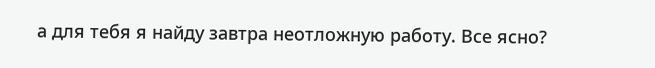а для тебя я найду завтра неотложную работу. Все ясно?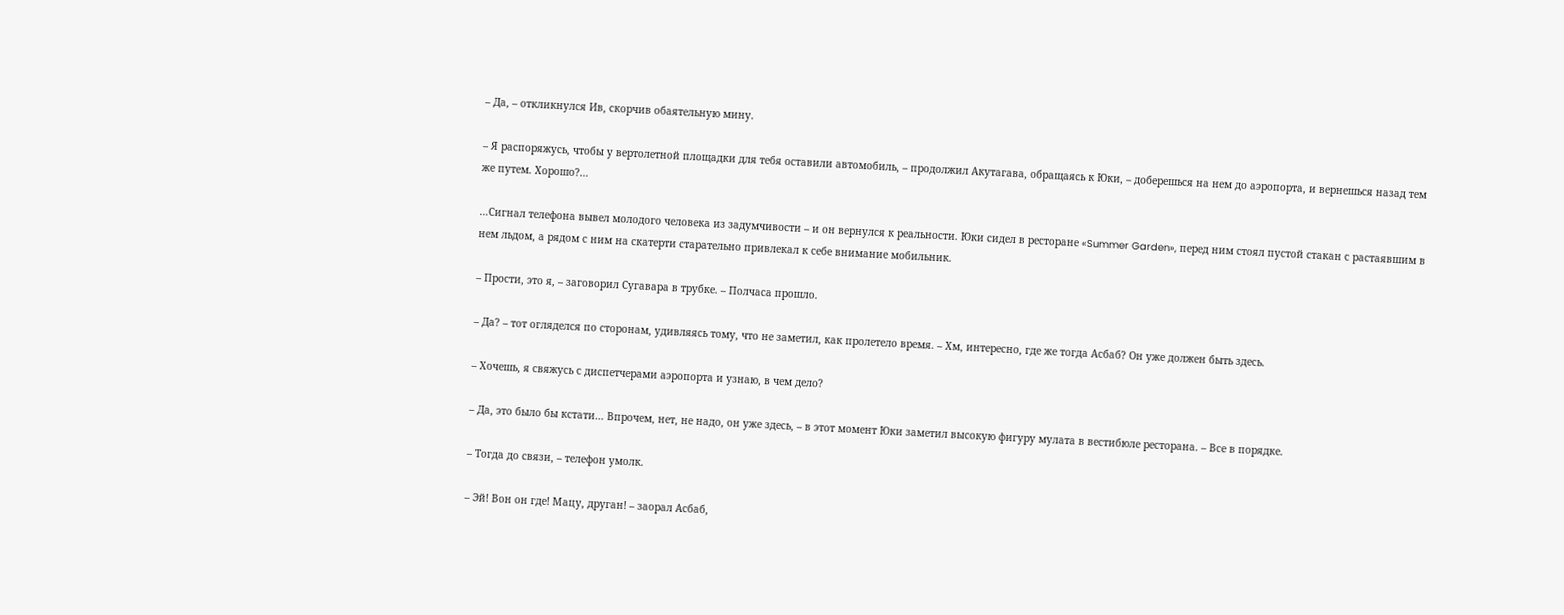– Да, – откликнулся Ив, скорчив обаятельную мину.

– Я распоряжусь, чтобы у вертолетной площадки для тебя оставили автомобиль, – продолжил Акутагава, обращаясь к Юки, – доберешься на нем до аэропорта, и вернешься назад тем же путем. Хорошо?…

…Сигнал телефона вывел молодого человека из задумчивости – и он вернулся к реальности. Юки сидел в ресторане «Summer Garden», перед ним стоял пустой стакан с растаявшим в нем льдом, а рядом с ним на скатерти старательно привлекал к себе внимание мобильник.

– Прости, это я, – заговорил Сугавара в трубке. – Полчаса прошло.

– Да? – тот огляделся по сторонам, удивляясь тому, что не заметил, как пролетело время. – Хм, интересно, где же тогда Асбаб? Он уже должен быть здесь.

– Хочешь, я свяжусь с диспетчерами аэропорта и узнаю, в чем дело?

– Да, это было бы кстати… Впрочем, нет, не надо, он уже здесь, – в этот момент Юки заметил высокую фигуру мулата в вестибюле ресторана. – Все в порядке.

– Тогда до связи, – телефон умолк.

– Эй! Вон он где! Мацу, друган! – заорал Асбаб,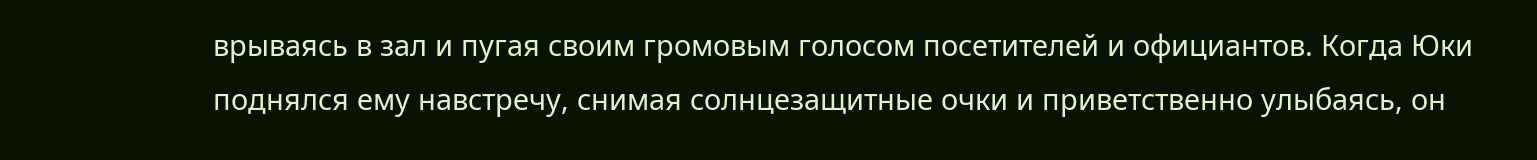врываясь в зал и пугая своим громовым голосом посетителей и официантов. Когда Юки поднялся ему навстречу, снимая солнцезащитные очки и приветственно улыбаясь, он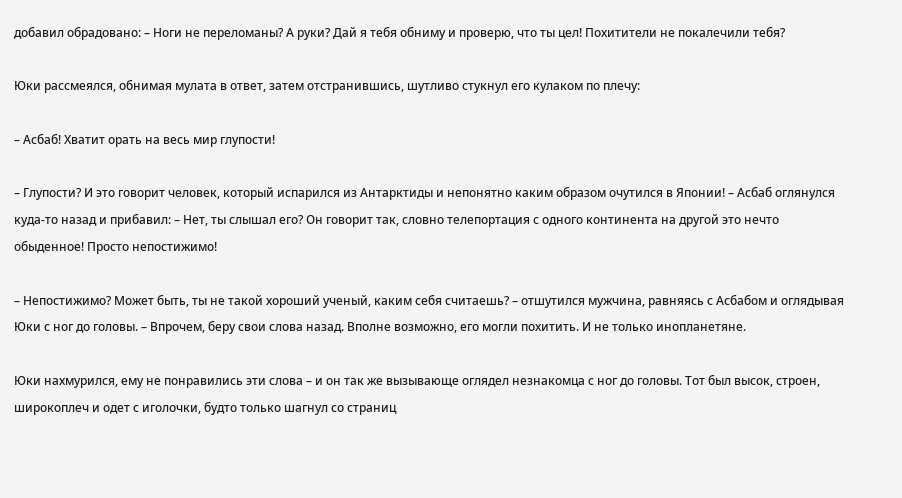добавил обрадовано: – Ноги не переломаны? А руки? Дай я тебя обниму и проверю, что ты цел! Похитители не покалечили тебя?

Юки рассмеялся, обнимая мулата в ответ, затем отстранившись, шутливо стукнул его кулаком по плечу:

– Асбаб! Хватит орать на весь мир глупости!

– Глупости? И это говорит человек, который испарился из Антарктиды и непонятно каким образом очутился в Японии! – Асбаб оглянулся куда-то назад и прибавил: – Нет, ты слышал его? Он говорит так, словно телепортация с одного континента на другой это нечто обыденное! Просто непостижимо!

– Непостижимо? Может быть, ты не такой хороший ученый, каким себя считаешь? – отшутился мужчина, равняясь с Асбабом и оглядывая Юки с ног до головы. – Впрочем, беру свои слова назад. Вполне возможно, его могли похитить. И не только инопланетяне.

Юки нахмурился, ему не понравились эти слова – и он так же вызывающе оглядел незнакомца с ног до головы. Тот был высок, строен, широкоплеч и одет с иголочки, будто только шагнул со страниц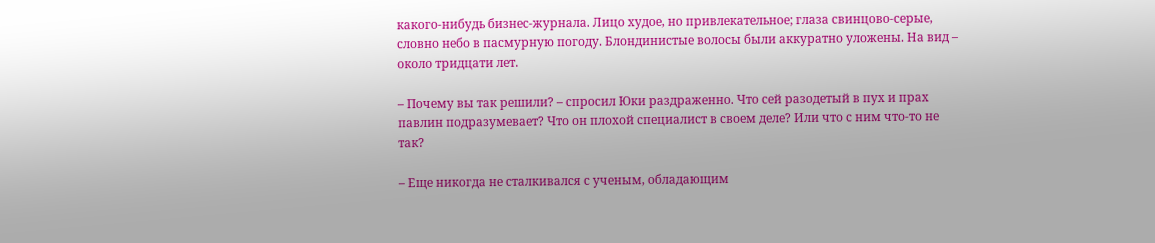какого-нибудь бизнес-журнала. Лицо худое, но привлекательное; глаза свинцово-серые, словно небо в пасмурную погоду. Блондинистые волосы были аккуратно уложены. На вид – около тридцати лет.

– Почему вы так решили? – спросил Юки раздраженно. Что сей разодетый в пух и прах павлин подразумевает? Что он плохой специалист в своем деле? Или что с ним что-то не так?

– Еще никогда не сталкивался с ученым, обладающим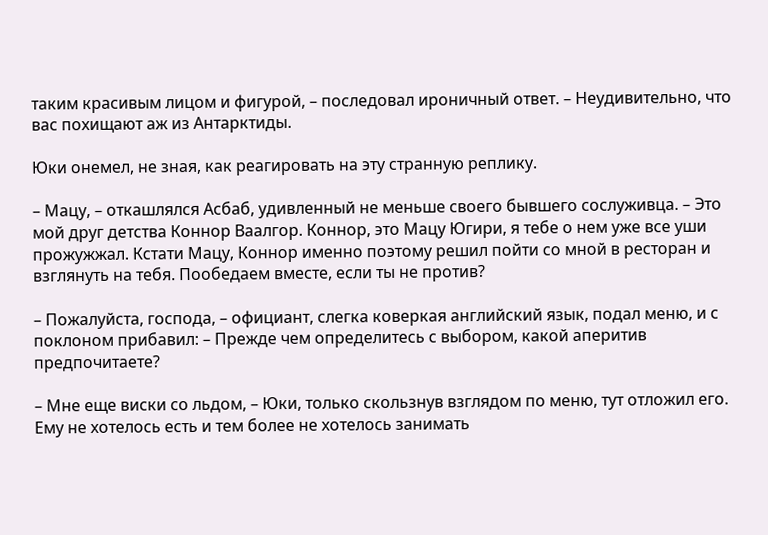таким красивым лицом и фигурой, – последовал ироничный ответ. – Неудивительно, что вас похищают аж из Антарктиды.

Юки онемел, не зная, как реагировать на эту странную реплику.

– Мацу, – откашлялся Асбаб, удивленный не меньше своего бывшего сослуживца. – Это мой друг детства Коннор Ваалгор. Коннор, это Мацу Югири, я тебе о нем уже все уши прожужжал. Кстати Мацу, Коннор именно поэтому решил пойти со мной в ресторан и взглянуть на тебя. Пообедаем вместе, если ты не против?

– Пожалуйста, господа, – официант, слегка коверкая английский язык, подал меню, и с поклоном прибавил: – Прежде чем определитесь с выбором, какой аперитив предпочитаете?

– Мне еще виски со льдом, – Юки, только скользнув взглядом по меню, тут отложил его. Ему не хотелось есть и тем более не хотелось занимать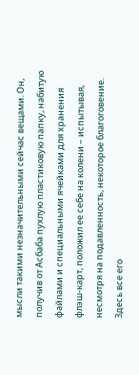мысли такими незначительными сейчас вещами. Он, получив от Асбаба пухлую пластиковую папку, набитую файлами и специальными ячейками для хранения флэш-карт, положил ее себе на колени – испытывая, несмотря на подавленность, некоторое благоговение. Здесь все его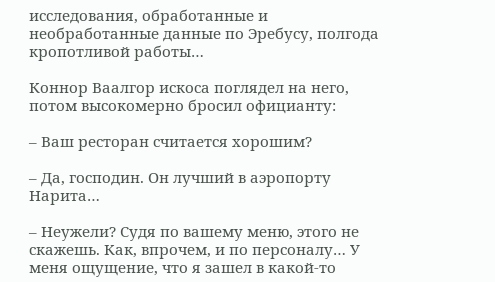исследования, обработанные и необработанные данные по Эребусу, полгода кропотливой работы…

Коннор Ваалгор искоса поглядел на него, потом высокомерно бросил официанту:

– Ваш ресторан считается хорошим?

– Да, господин. Он лучший в аэропорту Нарита…

– Неужели? Судя по вашему меню, этого не скажешь. Как, впрочем, и по персоналу… У меня ощущение, что я зашел в какой-то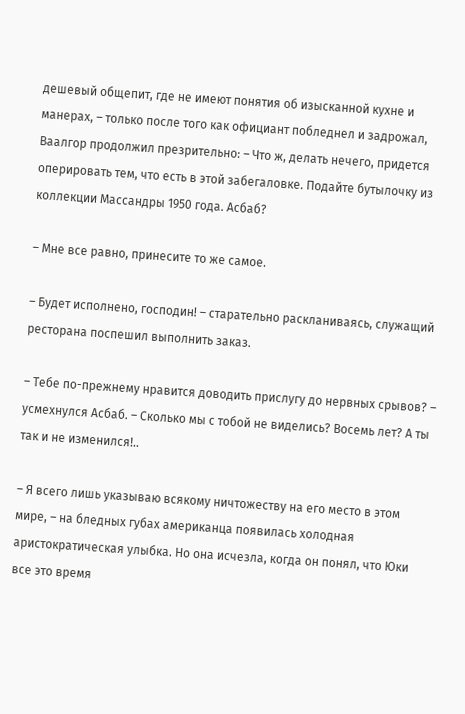дешевый общепит, где не имеют понятия об изысканной кухне и манерах, – только после того как официант побледнел и задрожал, Ваалгор продолжил презрительно: – Что ж, делать нечего, придется оперировать тем, что есть в этой забегаловке. Подайте бутылочку из коллекции Массандры 1950 года. Асбаб?

– Мне все равно, принесите то же самое.

– Будет исполнено, господин! – старательно раскланиваясь, служащий ресторана поспешил выполнить заказ.

– Тебе по-прежнему нравится доводить прислугу до нервных срывов? – усмехнулся Асбаб. – Сколько мы с тобой не виделись? Восемь лет? А ты так и не изменился!..

– Я всего лишь указываю всякому ничтожеству на его место в этом мире, – на бледных губах американца появилась холодная аристократическая улыбка. Но она исчезла, когда он понял, что Юки все это время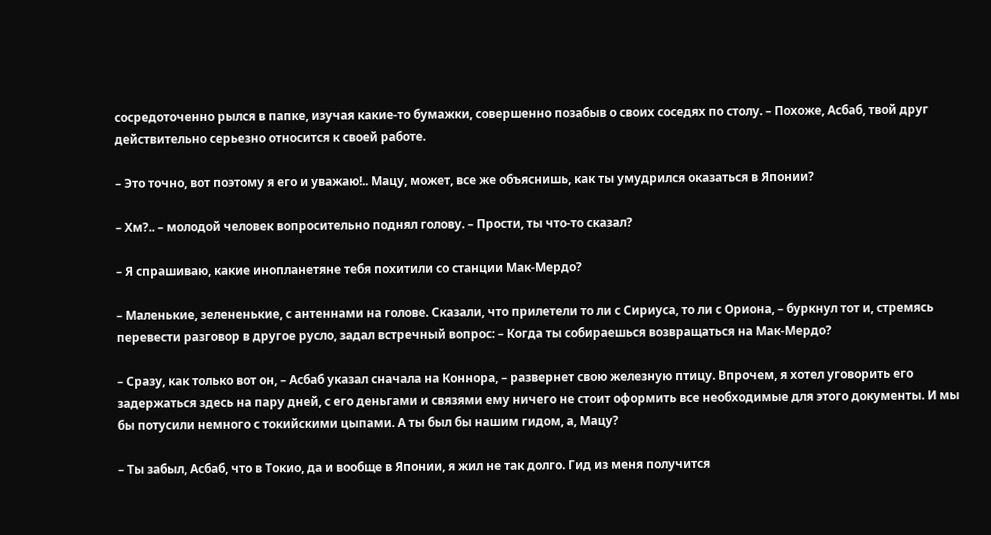сосредоточенно рылся в папке, изучая какие-то бумажки, совершенно позабыв о своих соседях по столу. – Похоже, Асбаб, твой друг действительно серьезно относится к своей работе.

– Это точно, вот поэтому я его и уважаю!.. Мацу, может, все же объяснишь, как ты умудрился оказаться в Японии?

– Хм?.. – молодой человек вопросительно поднял голову. – Прости, ты что-то сказал?

– Я спрашиваю, какие инопланетяне тебя похитили со станции Мак-Мердо?

– Маленькие, зелененькие, с антеннами на голове. Сказали, что прилетели то ли с Сириуса, то ли с Ориона, – буркнул тот и, стремясь перевести разговор в другое русло, задал встречный вопрос: – Когда ты собираешься возвращаться на Мак-Мердо?

– Сразу, как только вот он, – Асбаб указал сначала на Коннора, – развернет свою железную птицу. Впрочем, я хотел уговорить его задержаться здесь на пару дней, с его деньгами и связями ему ничего не стоит оформить все необходимые для этого документы. И мы бы потусили немного с токийскими цыпами. А ты был бы нашим гидом, а, Мацу?

– Ты забыл, Асбаб, что в Токио, да и вообще в Японии, я жил не так долго. Гид из меня получится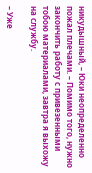никудышный, – Юки неопределенно пожал плечами. – Помимо того, нужно закончить работу с привезенными тобою материалами, завтра я выхожу на службу.

– Уже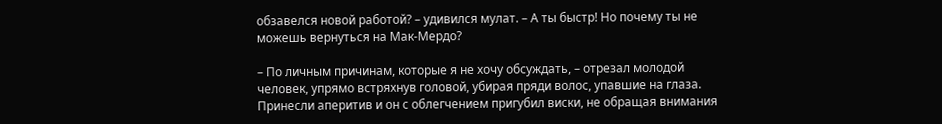обзавелся новой работой? – удивился мулат. – А ты быстр! Но почему ты не можешь вернуться на Мак-Мердо?

– По личным причинам, которые я не хочу обсуждать, – отрезал молодой человек, упрямо встряхнув головой, убирая пряди волос, упавшие на глаза. Принесли аперитив и он с облегчением пригубил виски, не обращая внимания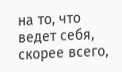на то, что ведет себя, скорее всего,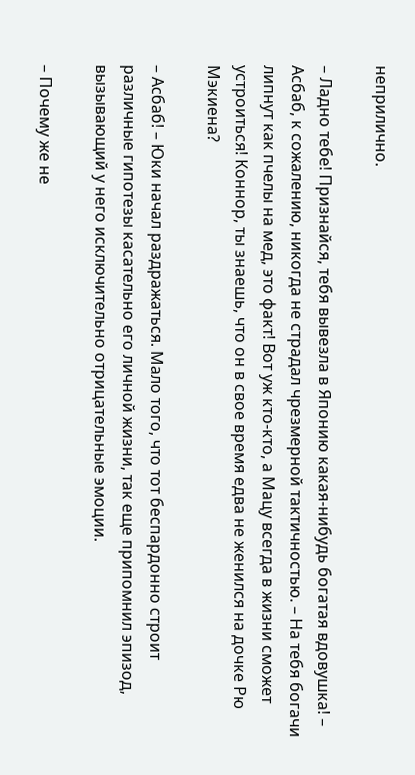неприлично.

– Ладно тебе! Признайся, тебя вывезла в Японию какая-нибудь богатая вдовушка! – Асбаб, к сожалению, никогда не страдал чрезмерной тактичностью. – На тебя богачи липнут как пчелы на мед, это факт! Вот уж кто-кто, а Мацу всегда в жизни сможет устроиться! Коннор, ты знаешь, что он в свое время едва не женился на дочке Рю Мэкиена?

– Асбаб! – Юки начал раздражаться. Мало того, что тот беспардонно строит различные гипотезы касательно его личной жизни, так еще припомнил эпизод, вызывающий у него исключительно отрицательные эмоции.

– Почему же не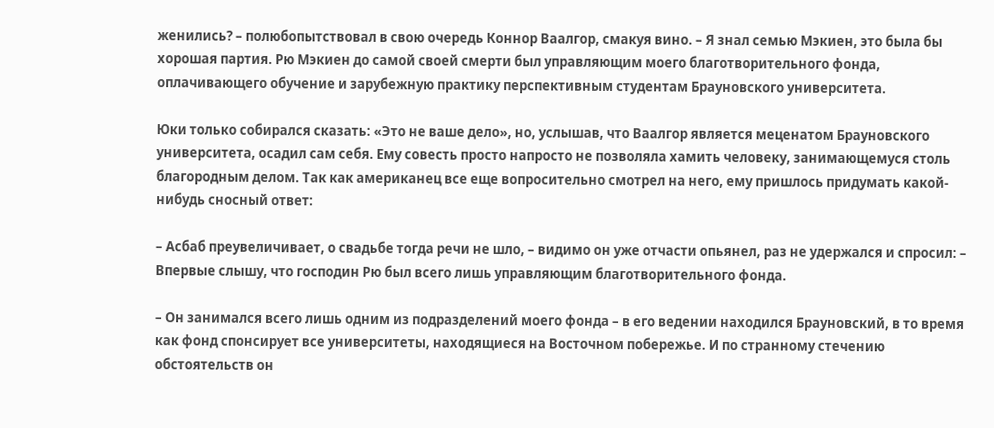женились? – полюбопытствовал в свою очередь Коннор Ваалгор, смакуя вино. – Я знал семью Мэкиен, это была бы хорошая партия. Рю Мэкиен до самой своей смерти был управляющим моего благотворительного фонда, оплачивающего обучение и зарубежную практику перспективным студентам Брауновского университета.

Юки только собирался сказать: «Это не ваше дело», но, услышав, что Ваалгор является меценатом Брауновского университета, осадил сам себя. Ему совесть просто напросто не позволяла хамить человеку, занимающемуся столь благородным делом. Так как американец все еще вопросительно смотрел на него, ему пришлось придумать какой-нибудь сносный ответ:

– Асбаб преувеличивает, о свадьбе тогда речи не шло, – видимо он уже отчасти опьянел, раз не удержался и спросил: – Впервые слышу, что господин Рю был всего лишь управляющим благотворительного фонда.

– Он занимался всего лишь одним из подразделений моего фонда – в его ведении находился Брауновский, в то время как фонд спонсирует все университеты, находящиеся на Восточном побережье. И по странному стечению обстоятельств он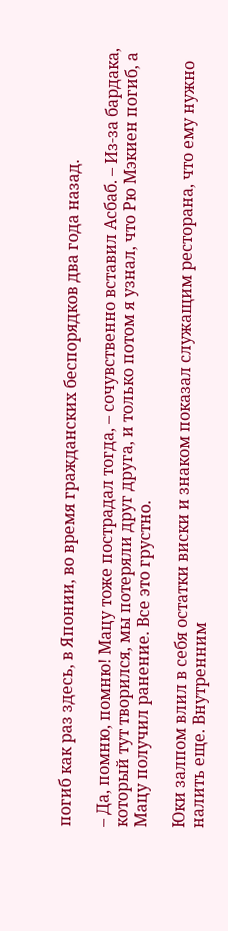погиб как раз здесь, в Японии, во время гражданских беспорядков два года назад.

– Да, помню, помню! Мацу тоже пострадал тогда, – сочувственно вставил Асбаб. – Из-за бардака, который тут творился, мы потеряли друг друга, и только потом я узнал, что Рю Мэкиен погиб, а Мацу получил ранение. Все это грустно.

Юки залпом влил в себя остатки виски и знаком показал служащим ресторана, что ему нужно налить еще. Внутренним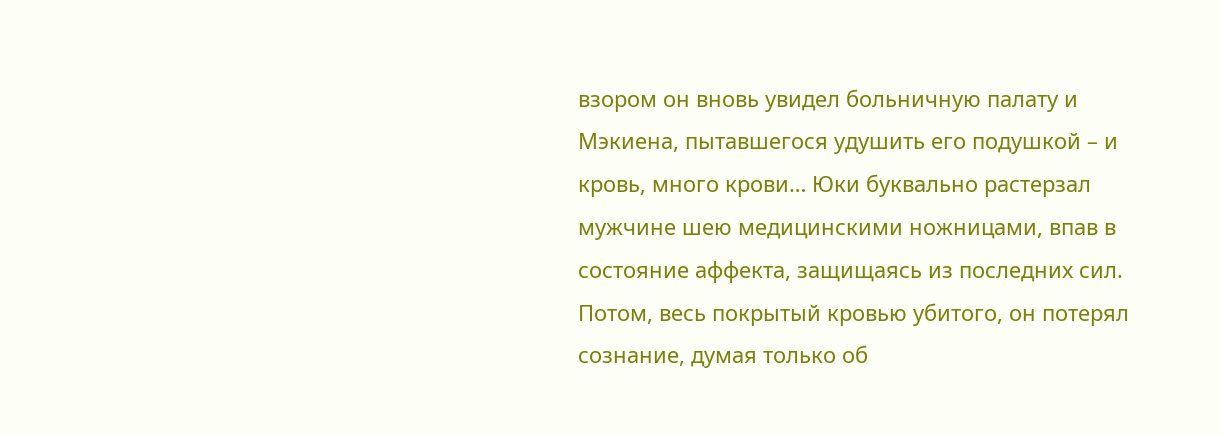взором он вновь увидел больничную палату и Мэкиена, пытавшегося удушить его подушкой – и кровь, много крови… Юки буквально растерзал мужчине шею медицинскими ножницами, впав в состояние аффекта, защищаясь из последних сил. Потом, весь покрытый кровью убитого, он потерял сознание, думая только об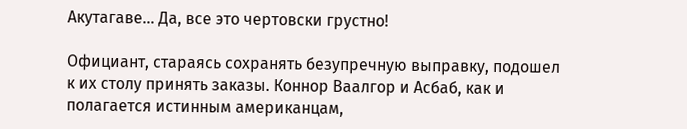Акутагаве… Да, все это чертовски грустно!

Официант, стараясь сохранять безупречную выправку, подошел к их столу принять заказы. Коннор Ваалгор и Асбаб, как и полагается истинным американцам,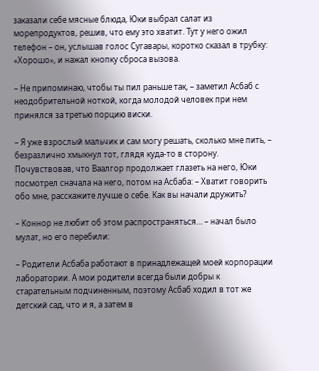заказали себе мясные блюда, Юки выбрал салат из морепродуктов, решив, что ему это хватит. Тут у него ожил телефон – он, услышав голос Сугавары, коротко сказал в трубку: «Хорошо», и нажал кнопку сброса вызова.

– Не припоминаю, чтобы ты пил раньше так, – заметил Асбаб с неодобрительной ноткой, когда молодой человек при нем принялся за третью порцию виски.

– Я уже взрослый мальчик и сам могу решать, сколько мне пить, – безразлично хмыкнул тот, глядя куда-то в сторону. Почувствовав, что Ваалгор продолжает глазеть на него, Юки посмотрел сначала на него, потом на Асбаба: – Хватит говорить обо мне, расскажите лучше о себе. Как вы начали дружить?

– Коннор не любит об этом распространяться… – начал было мулат, но его перебили:

– Родители Асбаба работают в принадлежащей моей корпорации лаборатории. А мои родители всегда были добры к старательным подчиненным, поэтому Асбаб ходил в тот же детский сад, что и я, а затем в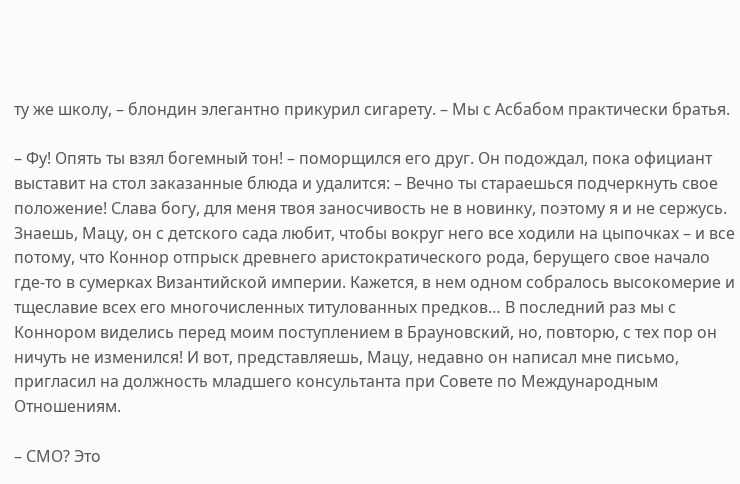ту же школу, – блондин элегантно прикурил сигарету. – Мы с Асбабом практически братья.

– Фу! Опять ты взял богемный тон! – поморщился его друг. Он подождал, пока официант выставит на стол заказанные блюда и удалится: – Вечно ты стараешься подчеркнуть свое положение! Слава богу, для меня твоя заносчивость не в новинку, поэтому я и не сержусь. Знаешь, Мацу, он с детского сада любит, чтобы вокруг него все ходили на цыпочках – и все потому, что Коннор отпрыск древнего аристократического рода, берущего свое начало где-то в сумерках Византийской империи. Кажется, в нем одном собралось высокомерие и тщеславие всех его многочисленных титулованных предков… В последний раз мы с Коннором виделись перед моим поступлением в Брауновский, но, повторю, с тех пор он ничуть не изменился! И вот, представляешь, Мацу, недавно он написал мне письмо, пригласил на должность младшего консультанта при Совете по Международным Отношениям.

– СМО? Это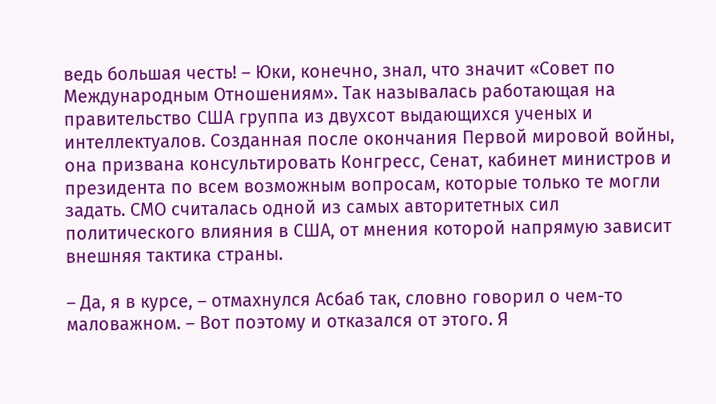ведь большая честь! – Юки, конечно, знал, что значит «Совет по Международным Отношениям». Так называлась работающая на правительство США группа из двухсот выдающихся ученых и интеллектуалов. Созданная после окончания Первой мировой войны, она призвана консультировать Конгресс, Сенат, кабинет министров и президента по всем возможным вопросам, которые только те могли задать. СМО считалась одной из самых авторитетных сил политического влияния в США, от мнения которой напрямую зависит внешняя тактика страны.

– Да, я в курсе, – отмахнулся Асбаб так, словно говорил о чем-то маловажном. – Вот поэтому и отказался от этого. Я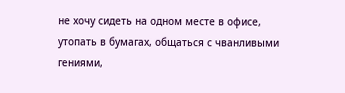не хочу сидеть на одном месте в офисе, утопать в бумагах, общаться с чванливыми гениями,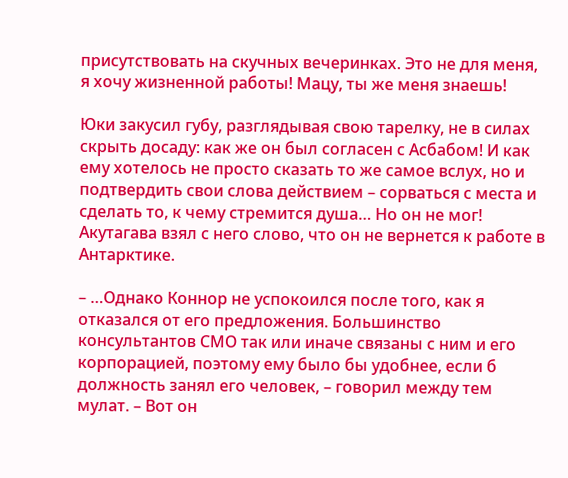присутствовать на скучных вечеринках. Это не для меня, я хочу жизненной работы! Мацу, ты же меня знаешь!

Юки закусил губу, разглядывая свою тарелку, не в силах скрыть досаду: как же он был согласен с Асбабом! И как ему хотелось не просто сказать то же самое вслух, но и подтвердить свои слова действием – сорваться с места и сделать то, к чему стремится душа… Но он не мог! Акутагава взял с него слово, что он не вернется к работе в Антарктике.

– …Однако Коннор не успокоился после того, как я отказался от его предложения. Большинство консультантов СМО так или иначе связаны с ним и его корпорацией, поэтому ему было бы удобнее, если б должность занял его человек, – говорил между тем мулат. – Вот он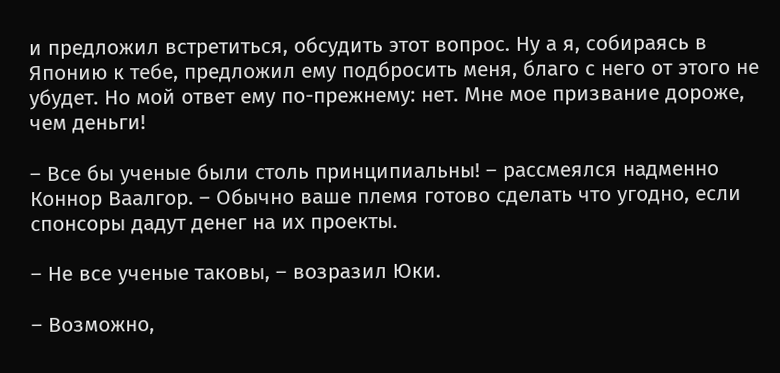и предложил встретиться, обсудить этот вопрос. Ну а я, собираясь в Японию к тебе, предложил ему подбросить меня, благо с него от этого не убудет. Но мой ответ ему по-прежнему: нет. Мне мое призвание дороже, чем деньги!

– Все бы ученые были столь принципиальны! – рассмеялся надменно Коннор Ваалгор. – Обычно ваше племя готово сделать что угодно, если спонсоры дадут денег на их проекты.

– Не все ученые таковы, – возразил Юки.

– Возможно,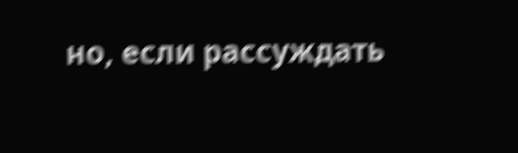но, если рассуждать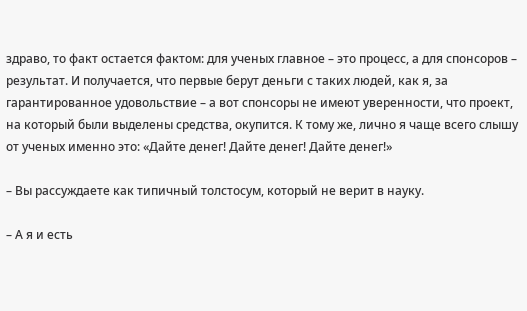здраво, то факт остается фактом: для ученых главное – это процесс, а для спонсоров – результат. И получается, что первые берут деньги с таких людей, как я, за гарантированное удовольствие – а вот спонсоры не имеют уверенности, что проект, на который были выделены средства, окупится. К тому же, лично я чаще всего слышу от ученых именно это: «Дайте денег! Дайте денег! Дайте денег!»

– Вы рассуждаете как типичный толстосум, который не верит в науку.

– А я и есть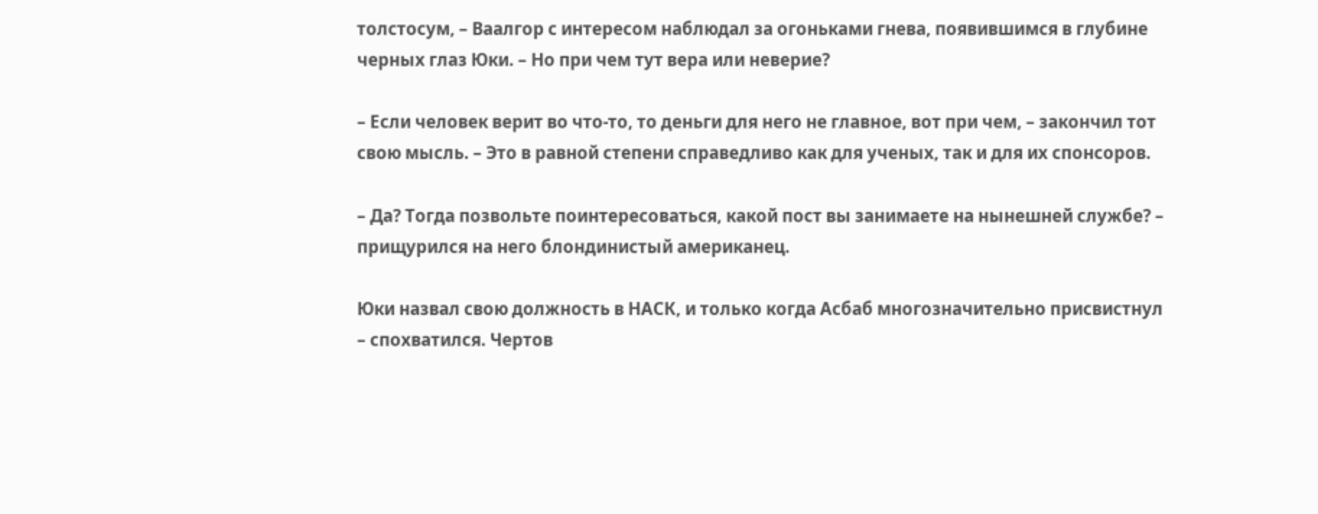толстосум, – Ваалгор с интересом наблюдал за огоньками гнева, появившимся в глубине черных глаз Юки. – Но при чем тут вера или неверие?

– Если человек верит во что-то, то деньги для него не главное, вот при чем, – закончил тот свою мысль. – Это в равной степени справедливо как для ученых, так и для их спонсоров.

– Да? Тогда позвольте поинтересоваться, какой пост вы занимаете на нынешней службе? – прищурился на него блондинистый американец.

Юки назвал свою должность в НАСК, и только когда Асбаб многозначительно присвистнул – спохватился. Чертов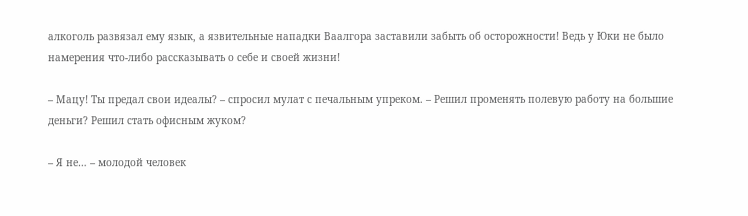алкоголь развязал ему язык, а язвительные нападки Ваалгора заставили забыть об осторожности! Ведь у Юки не было намерения что-либо рассказывать о себе и своей жизни!

– Мацу! Ты предал свои идеалы? – спросил мулат с печальным упреком. – Решил променять полевую работу на большие деньги? Решил стать офисным жуком?

– Я не… – молодой человек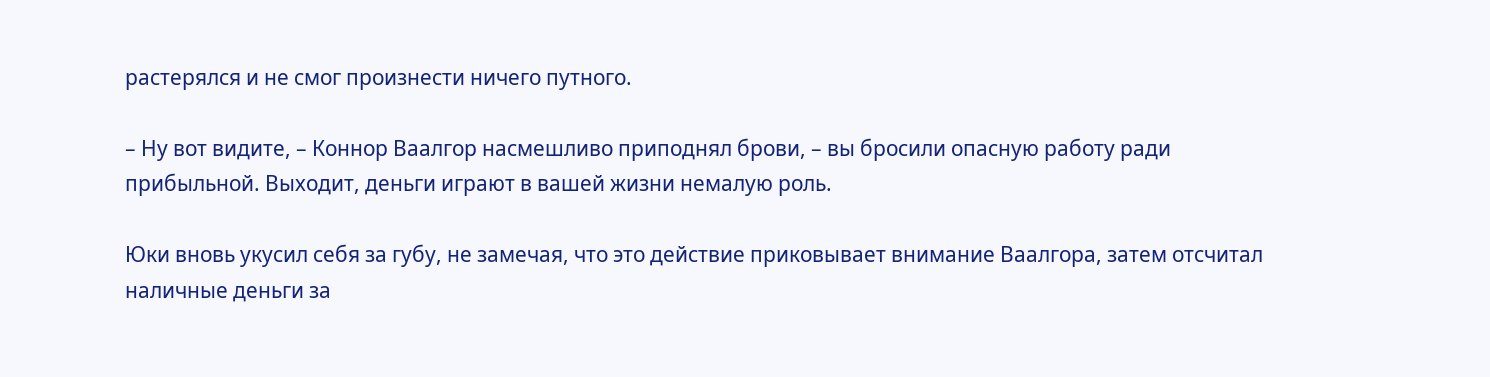растерялся и не смог произнести ничего путного.

– Ну вот видите, – Коннор Ваалгор насмешливо приподнял брови, – вы бросили опасную работу ради прибыльной. Выходит, деньги играют в вашей жизни немалую роль.

Юки вновь укусил себя за губу, не замечая, что это действие приковывает внимание Ваалгора, затем отсчитал наличные деньги за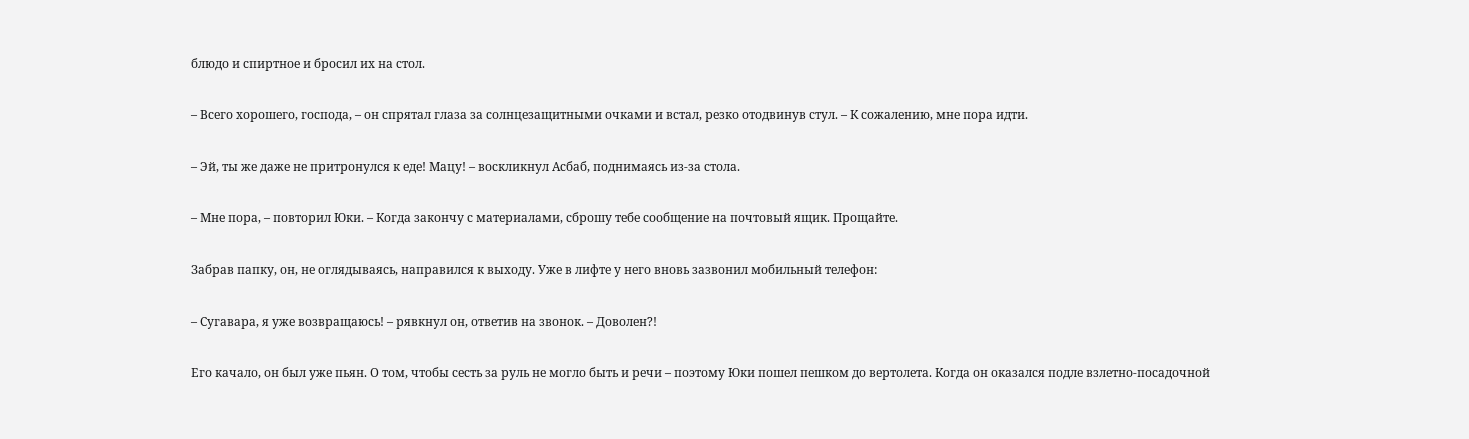блюдо и спиртное и бросил их на стол.

– Всего хорошего, господа, – он спрятал глаза за солнцезащитными очками и встал, резко отодвинув стул. – К сожалению, мне пора идти.

– Эй, ты же даже не притронулся к еде! Мацу! – воскликнул Асбаб, поднимаясь из-за стола.

– Мне пора, – повторил Юки. – Когда закончу с материалами, сброшу тебе сообщение на почтовый ящик. Прощайте.

Забрав папку, он, не оглядываясь, направился к выходу. Уже в лифте у него вновь зазвонил мобильный телефон:

– Сугавара, я уже возвращаюсь! – рявкнул он, ответив на звонок. – Доволен?!

Его качало, он был уже пьян. О том, чтобы сесть за руль не могло быть и речи – поэтому Юки пошел пешком до вертолета. Когда он оказался подле взлетно-посадочной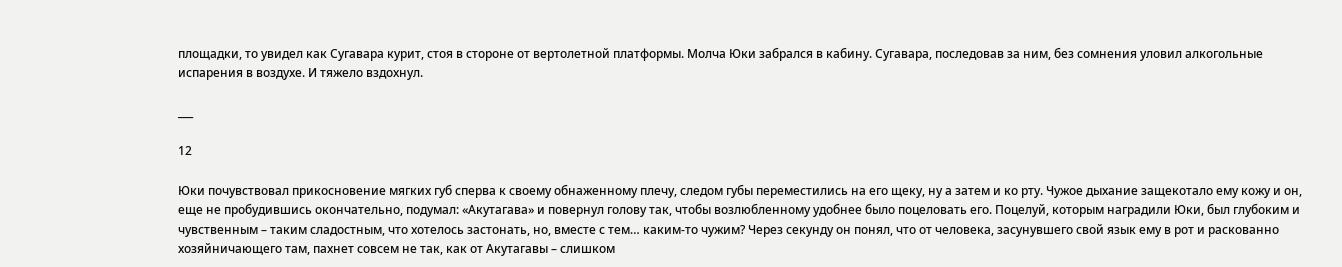площадки, то увидел как Сугавара курит, стоя в стороне от вертолетной платформы. Молча Юки забрался в кабину. Сугавара, последовав за ним, без сомнения уловил алкогольные испарения в воздухе. И тяжело вздохнул.

___

12

Юки почувствовал прикосновение мягких губ сперва к своему обнаженному плечу, следом губы переместились на его щеку, ну а затем и ко рту. Чужое дыхание защекотало ему кожу и он, еще не пробудившись окончательно, подумал: «Акутагава» и повернул голову так, чтобы возлюбленному удобнее было поцеловать его. Поцелуй, которым наградили Юки, был глубоким и чувственным – таким сладостным, что хотелось застонать, но, вместе с тем… каким-то чужим? Через секунду он понял, что от человека, засунувшего свой язык ему в рот и раскованно хозяйничающего там, пахнет совсем не так, как от Акутагавы – слишком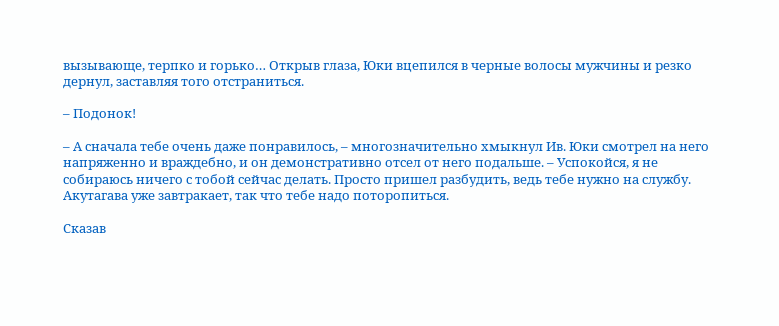вызывающе, терпко и горько… Открыв глаза, Юки вцепился в черные волосы мужчины и резко дернул, заставляя того отстраниться.

– Подонок!

– А сначала тебе очень даже понравилось, – многозначительно хмыкнул Ив. Юки смотрел на него напряженно и враждебно, и он демонстративно отсел от него подальше. – Успокойся, я не собираюсь ничего с тобой сейчас делать. Просто пришел разбудить, ведь тебе нужно на службу. Акутагава уже завтракает, так что тебе надо поторопиться.

Сказав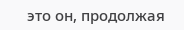это он, продолжая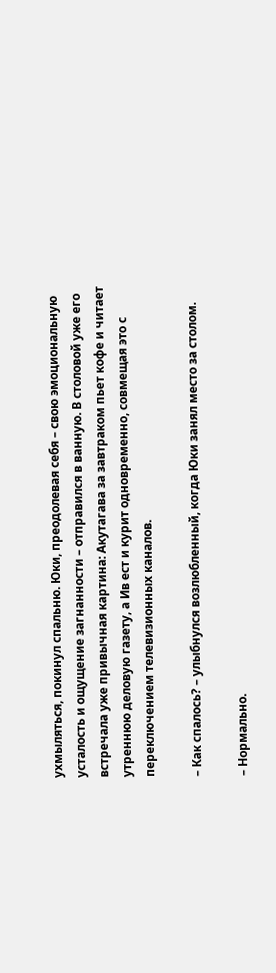ухмыляться, покинул спальню. Юки, преодолевая себя – свою эмоциональную усталость и ощущение загнанности – отправился в ванную. В столовой уже его встречала уже привычная картина: Акутагава за завтраком пьет кофе и читает утреннюю деловую газету, а Ив ест и курит одновременно, совмещая это с переключением телевизионных каналов.

– Как спалось? – улыбнулся возлюбленный, когда Юки занял место за столом.

– Нормально.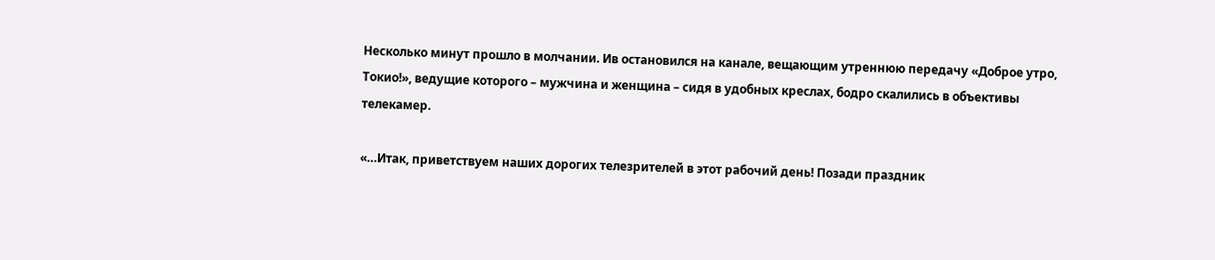Несколько минут прошло в молчании. Ив остановился на канале, вещающим утреннюю передачу «Доброе утро, Токио!», ведущие которого – мужчина и женщина – сидя в удобных креслах, бодро скалились в объективы телекамер.

«…Итак, приветствуем наших дорогих телезрителей в этот рабочий день! Позади праздник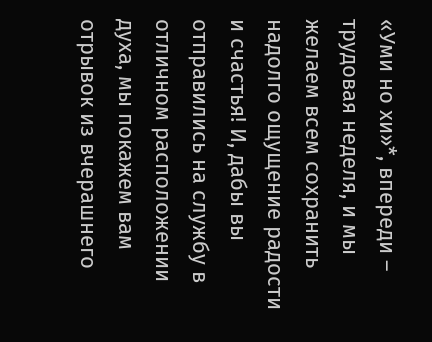«Уми но хи»*, впереди – трудовая неделя, и мы желаем всем сохранить надолго ощущение радости и счастья! И, дабы вы отправились на службу в отличном расположении духа, мы покажем вам отрывок из вчерашнего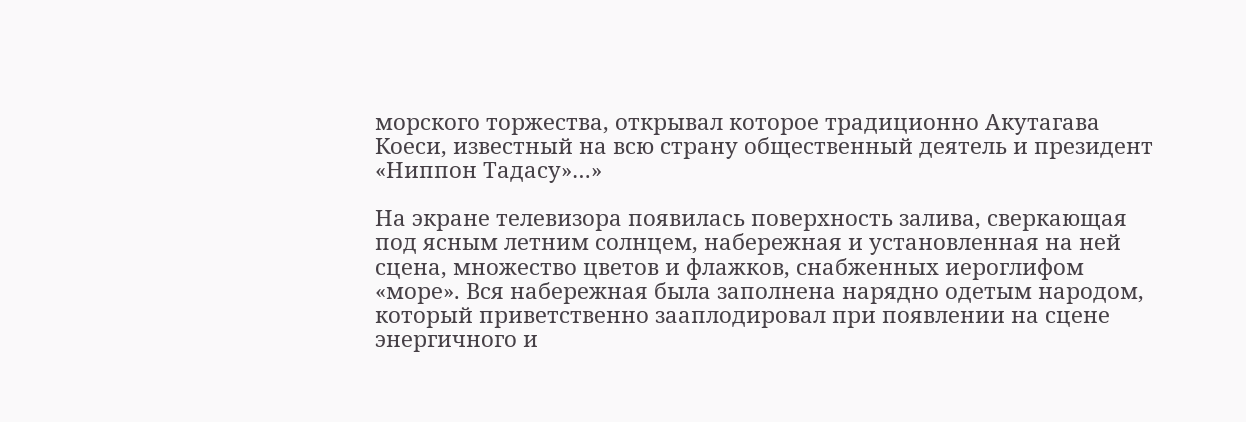морского торжества, открывал которое традиционно Акутагава Коеси, известный на всю страну общественный деятель и президент «Ниппон Тадасу»…»

На экране телевизора появилась поверхность залива, сверкающая под ясным летним солнцем, набережная и установленная на ней сцена, множество цветов и флажков, снабженных иероглифом «море». Вся набережная была заполнена нарядно одетым народом, который приветственно зааплодировал при появлении на сцене энергичного и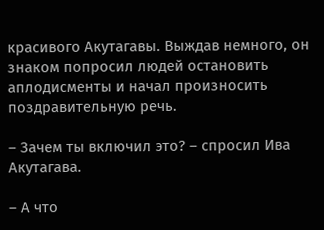красивого Акутагавы. Выждав немного, он знаком попросил людей остановить аплодисменты и начал произносить поздравительную речь.

– Зачем ты включил это? – спросил Ива Акутагава.

– А что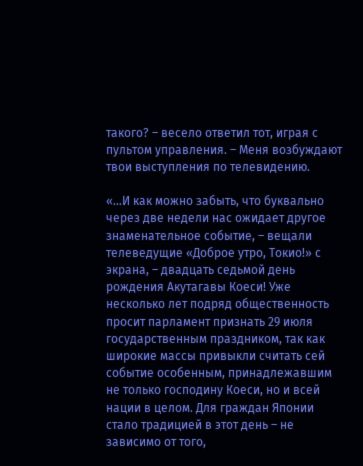такого? – весело ответил тот, играя с пультом управления. – Меня возбуждают твои выступления по телевидению.

«…И как можно забыть, что буквально через две недели нас ожидает другое знаменательное событие, – вещали телеведущие «Доброе утро, Токио!» с экрана, – двадцать седьмой день рождения Акутагавы Коеси! Уже несколько лет подряд общественность просит парламент признать 29 июля государственным праздником, так как широкие массы привыкли считать сей событие особенным, принадлежавшим не только господину Коеси, но и всей нации в целом. Для граждан Японии стало традицией в этот день – не зависимо от того,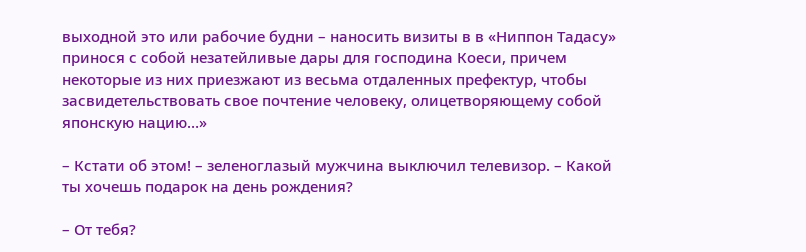выходной это или рабочие будни – наносить визиты в в «Ниппон Тадасу» принося с собой незатейливые дары для господина Коеси, причем некоторые из них приезжают из весьма отдаленных префектур, чтобы засвидетельствовать свое почтение человеку, олицетворяющему собой японскую нацию…»

– Кстати об этом! – зеленоглазый мужчина выключил телевизор. – Какой ты хочешь подарок на день рождения?

– От тебя?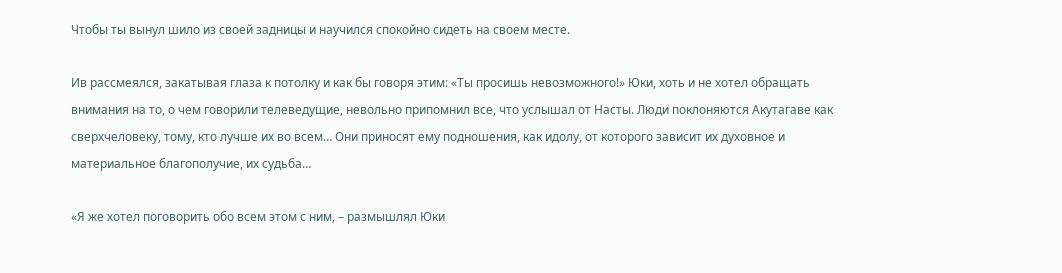Чтобы ты вынул шило из своей задницы и научился спокойно сидеть на своем месте.

Ив рассмеялся, закатывая глаза к потолку и как бы говоря этим: «Ты просишь невозможного!» Юки, хоть и не хотел обращать внимания на то, о чем говорили телеведущие, невольно припомнил все, что услышал от Насты. Люди поклоняются Акутагаве как сверхчеловеку, тому, кто лучше их во всем… Они приносят ему подношения, как идолу, от которого зависит их духовное и материальное благополучие, их судьба…

«Я же хотел поговорить обо всем этом с ним, – размышлял Юки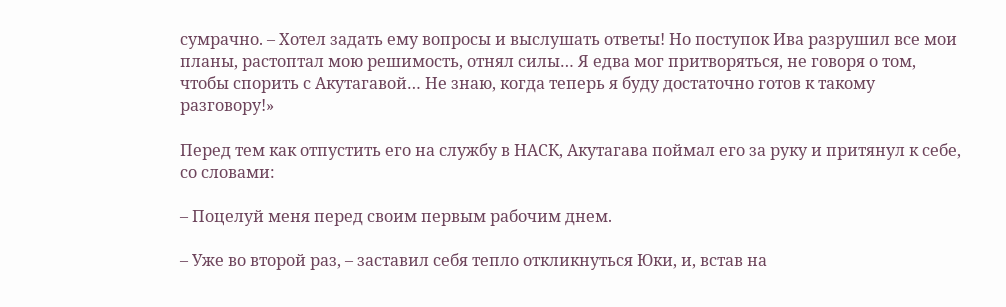сумрачно. – Хотел задать ему вопросы и выслушать ответы! Но поступок Ива разрушил все мои планы, растоптал мою решимость, отнял силы… Я едва мог притворяться, не говоря о том, чтобы спорить с Акутагавой… Не знаю, когда теперь я буду достаточно готов к такому разговору!»

Перед тем как отпустить его на службу в НАСК, Акутагава поймал его за руку и притянул к себе, со словами:

– Поцелуй меня перед своим первым рабочим днем.

– Уже во второй раз, – заставил себя тепло откликнуться Юки, и, встав на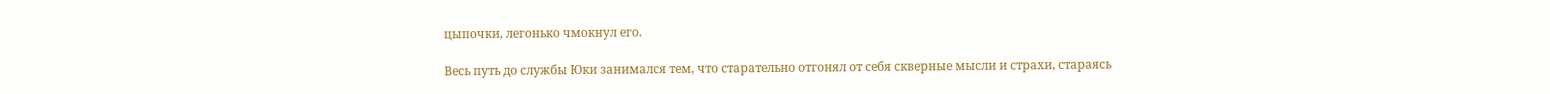цыпочки, легонько чмокнул его.

Весь путь до службы Юки занимался тем, что старательно отгонял от себя скверные мысли и страхи, стараясь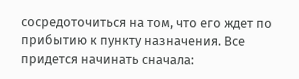сосредоточиться на том, что его ждет по прибытию к пункту назначения. Все придется начинать сначала: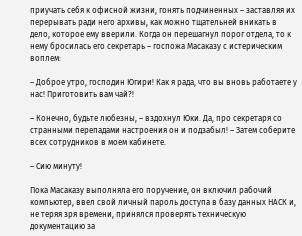приучать себя к офисной жизни, гонять подчиненных – заставляя их перерывать ради него архивы, как можно тщательней вникать в дело, которое ему вверили. Когда он перешагнул порог отдела, то к нему бросилась его секретарь – госпожа Масаказу с истерическим воплем:

– Доброе утро, господин Югири! Как я рада, что вы вновь работаете у нас! Приготовить вам чай?!

– Конечно, будьте любезны, – вздохнул Юки. Да, про секретаря со странными перепадами настроения он и подзабыл! – Затем соберите всех сотрудников в моем кабинете.

– Сию минуту!

Пока Масаказу выполняла его поручение, он включил рабочий компьютер, ввел свой личный пароль доступа в базу данных НАСК и, не теряя зря времени, принялся проверять техническую документацию за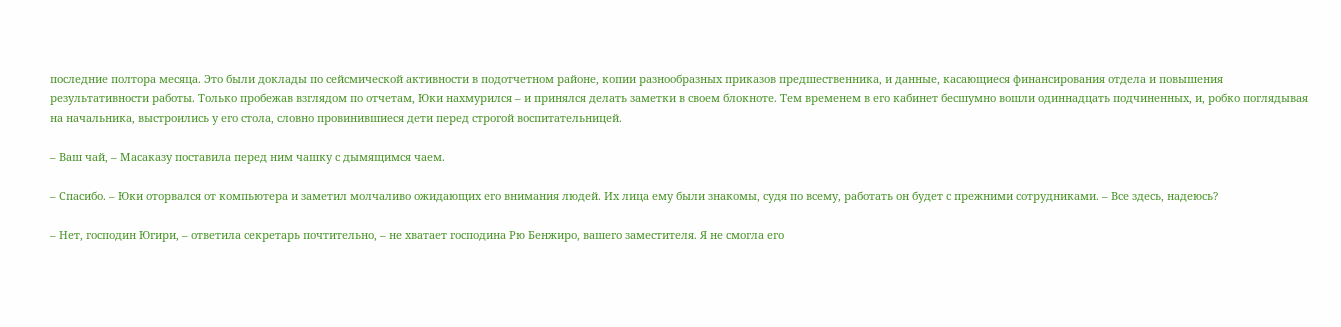последние полтора месяца. Это были доклады по сейсмической активности в подотчетном районе, копии разнообразных приказов предшественника, и данные, касающиеся финансирования отдела и повышения результативности работы. Только пробежав взглядом по отчетам, Юки нахмурился – и принялся делать заметки в своем блокноте. Тем временем в его кабинет бесшумно вошли одиннадцать подчиненных, и, робко поглядывая на начальника, выстроились у его стола, словно провинившиеся дети перед строгой воспитательницей.

– Ваш чай, – Масаказу поставила перед ним чашку с дымящимся чаем.

– Спасибо. – Юки оторвался от компьютера и заметил молчаливо ожидающих его внимания людей. Их лица ему были знакомы, судя по всему, работать он будет с прежними сотрудниками. – Все здесь, надеюсь?

– Нет, господин Югири, – ответила секретарь почтительно, – не хватает господина Рю Бенжиро, вашего заместителя. Я не смогла его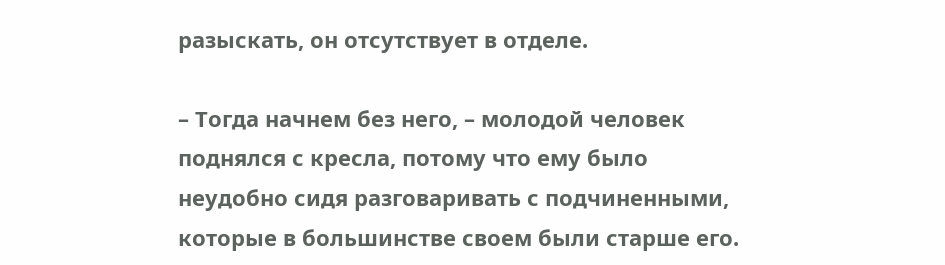разыскать, он отсутствует в отделе.

– Тогда начнем без него, – молодой человек поднялся с кресла, потому что ему было неудобно сидя разговаривать с подчиненными, которые в большинстве своем были старше его.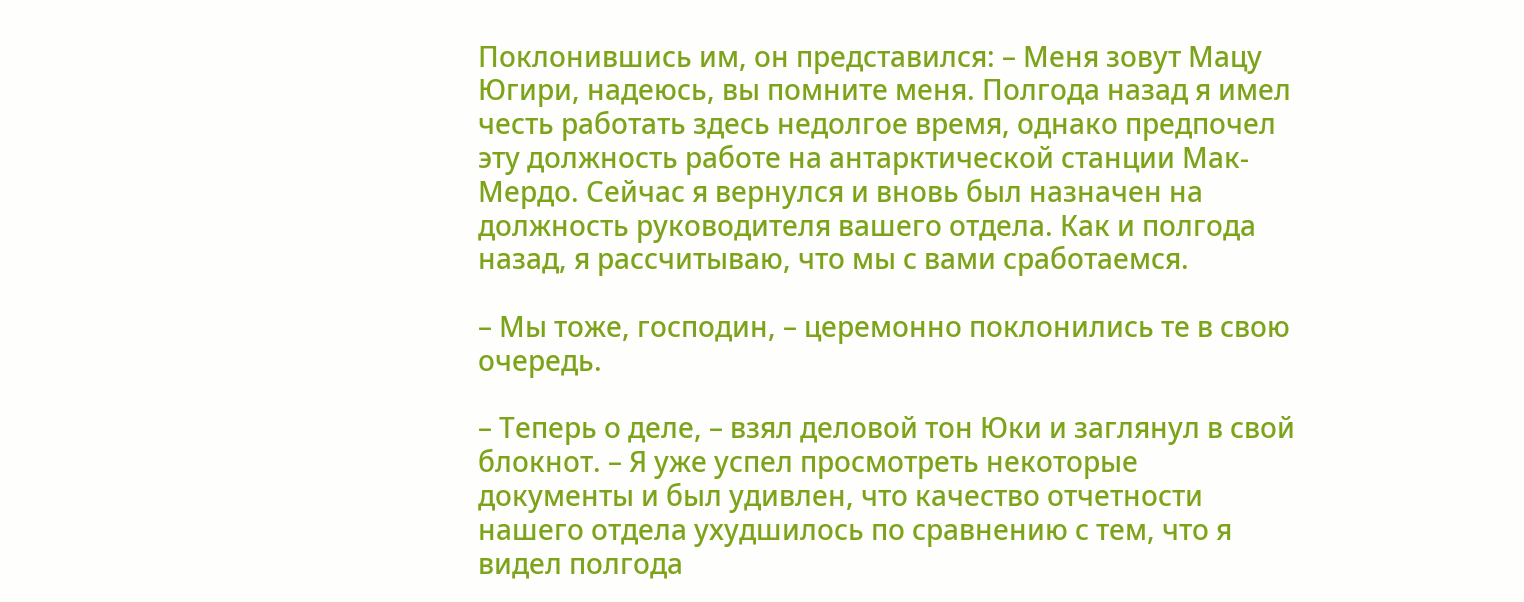Поклонившись им, он представился: – Меня зовут Мацу Югири, надеюсь, вы помните меня. Полгода назад я имел честь работать здесь недолгое время, однако предпочел эту должность работе на антарктической станции Мак-Мердо. Сейчас я вернулся и вновь был назначен на должность руководителя вашего отдела. Как и полгода назад, я рассчитываю, что мы с вами сработаемся.

– Мы тоже, господин, – церемонно поклонились те в свою очередь.

– Теперь о деле, – взял деловой тон Юки и заглянул в свой блокнот. – Я уже успел просмотреть некоторые документы и был удивлен, что качество отчетности нашего отдела ухудшилось по сравнению с тем, что я видел полгода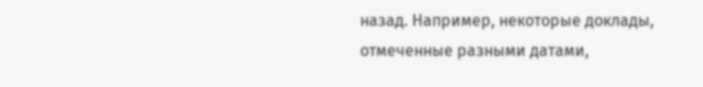назад. Например, некоторые доклады, отмеченные разными датами,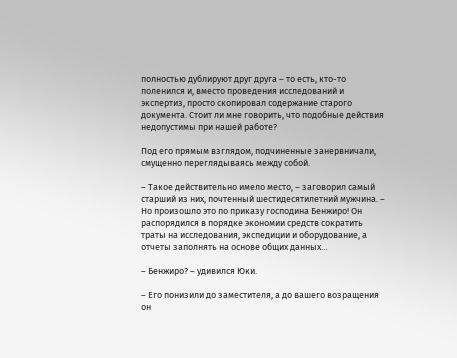полностью дублируют друг друга – то есть, кто-то поленился и, вместо проведения исследований и экспертиз, просто скопировал содержание старого документа. Стоит ли мне говорить, что подобные действия недопустимы при нашей работе?

Под его прямым взглядом, подчиненные занервничали, смущенно переглядываясь между собой.

– Такое действительно имело место, – заговорил самый старший из них, почтенный шестидесятилетний мужчина. – Но произошло это по приказу господина Бенжиро! Он распорядился в порядке экономии средств сократить траты на исследования, экспедиции и оборудование, а отчеты заполнять на основе общих данных…

– Бенжиро? – удивился Юки.

– Его понизили до заместителя, а до вашего возращения он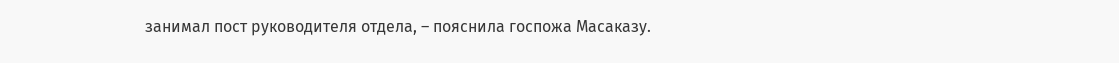занимал пост руководителя отдела, – пояснила госпожа Масаказу.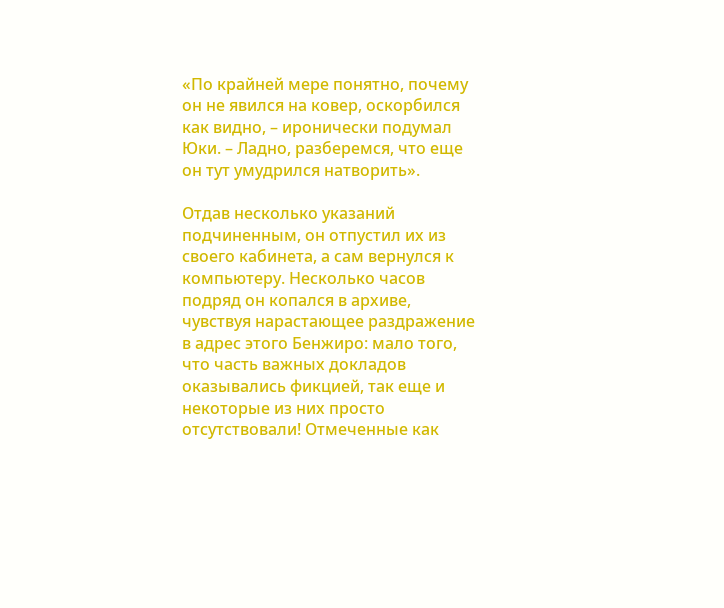«По крайней мере понятно, почему он не явился на ковер, оскорбился как видно, – иронически подумал Юки. – Ладно, разберемся, что еще он тут умудрился натворить».

Отдав несколько указаний подчиненным, он отпустил их из своего кабинета, а сам вернулся к компьютеру. Несколько часов подряд он копался в архиве, чувствуя нарастающее раздражение в адрес этого Бенжиро: мало того, что часть важных докладов оказывались фикцией, так еще и некоторые из них просто отсутствовали! Отмеченные как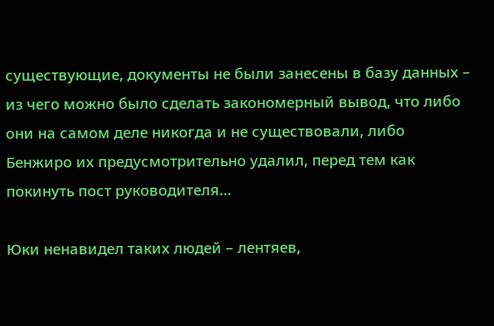существующие, документы не были занесены в базу данных – из чего можно было сделать закономерный вывод, что либо они на самом деле никогда и не существовали, либо Бенжиро их предусмотрительно удалил, перед тем как покинуть пост руководителя…

Юки ненавидел таких людей – лентяев,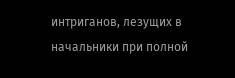интриганов, лезущих в начальники при полной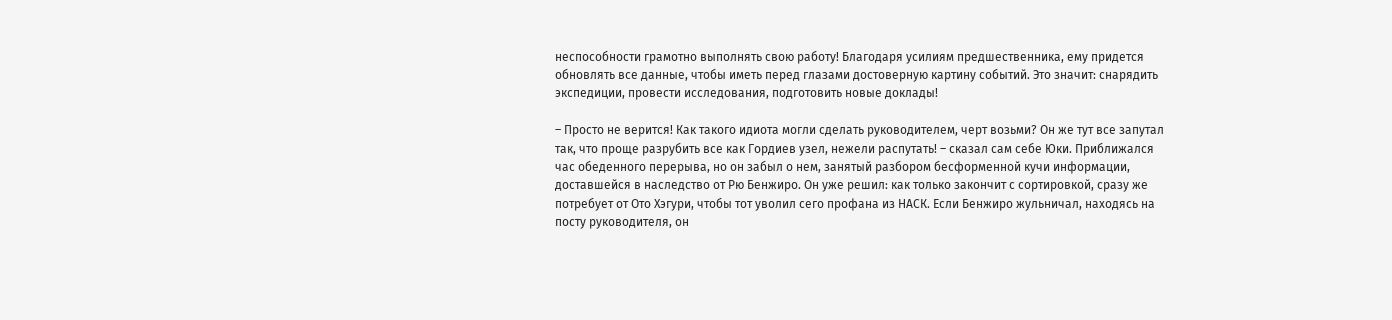неспособности грамотно выполнять свою работу! Благодаря усилиям предшественника, ему придется обновлять все данные, чтобы иметь перед глазами достоверную картину событий. Это значит: снарядить экспедиции, провести исследования, подготовить новые доклады!

– Просто не верится! Как такого идиота могли сделать руководителем, черт возьми? Он же тут все запутал так, что проще разрубить все как Гордиев узел, нежели распутать! – сказал сам себе Юки. Приближался час обеденного перерыва, но он забыл о нем, занятый разбором бесформенной кучи информации, доставшейся в наследство от Рю Бенжиро. Он уже решил: как только закончит с сортировкой, сразу же потребует от Ото Хэгури, чтобы тот уволил сего профана из НАСК. Если Бенжиро жульничал, находясь на посту руководителя, он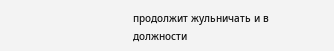продолжит жульничать и в должности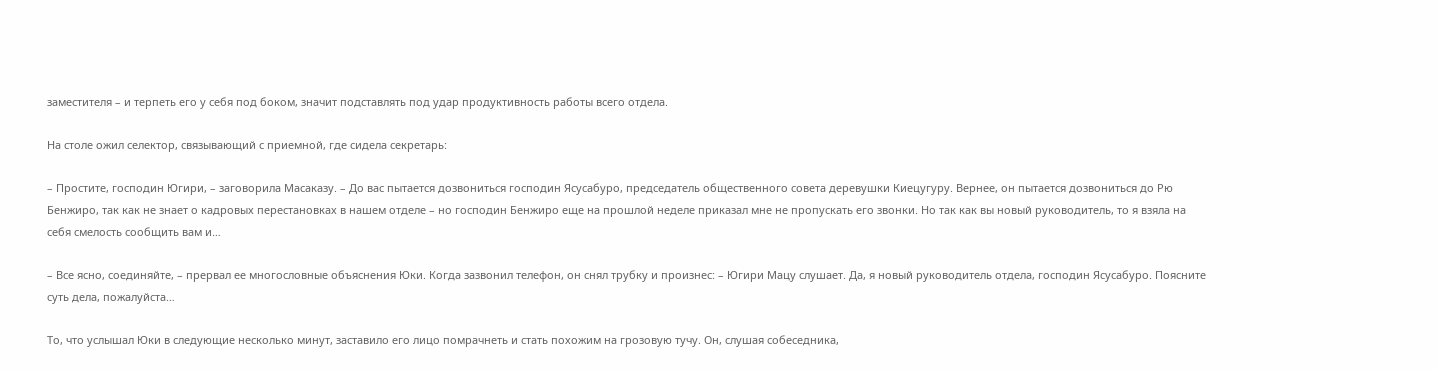заместителя – и терпеть его у себя под боком, значит подставлять под удар продуктивность работы всего отдела.

На столе ожил селектор, связывающий с приемной, где сидела секретарь:

– Простите, господин Югири, – заговорила Масаказу. – До вас пытается дозвониться господин Ясусабуро, председатель общественного совета деревушки Киецугуру. Вернее, он пытается дозвониться до Рю Бенжиро, так как не знает о кадровых перестановках в нашем отделе – но господин Бенжиро еще на прошлой неделе приказал мне не пропускать его звонки. Но так как вы новый руководитель, то я взяла на себя смелость сообщить вам и…

– Все ясно, соединяйте, – прервал ее многословные объяснения Юки. Когда зазвонил телефон, он снял трубку и произнес: – Югири Мацу слушает. Да, я новый руководитель отдела, господин Ясусабуро. Поясните суть дела, пожалуйста…

То, что услышал Юки в следующие несколько минут, заставило его лицо помрачнеть и стать похожим на грозовую тучу. Он, слушая собеседника,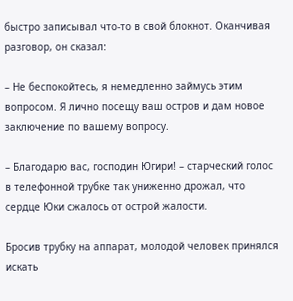быстро записывал что-то в свой блокнот. Оканчивая разговор, он сказал:

– Не беспокойтесь, я немедленно займусь этим вопросом. Я лично посещу ваш остров и дам новое заключение по вашему вопросу.

– Благодарю вас, господин Югири! – старческий голос в телефонной трубке так униженно дрожал, что сердце Юки сжалось от острой жалости.

Бросив трубку на аппарат, молодой человек принялся искать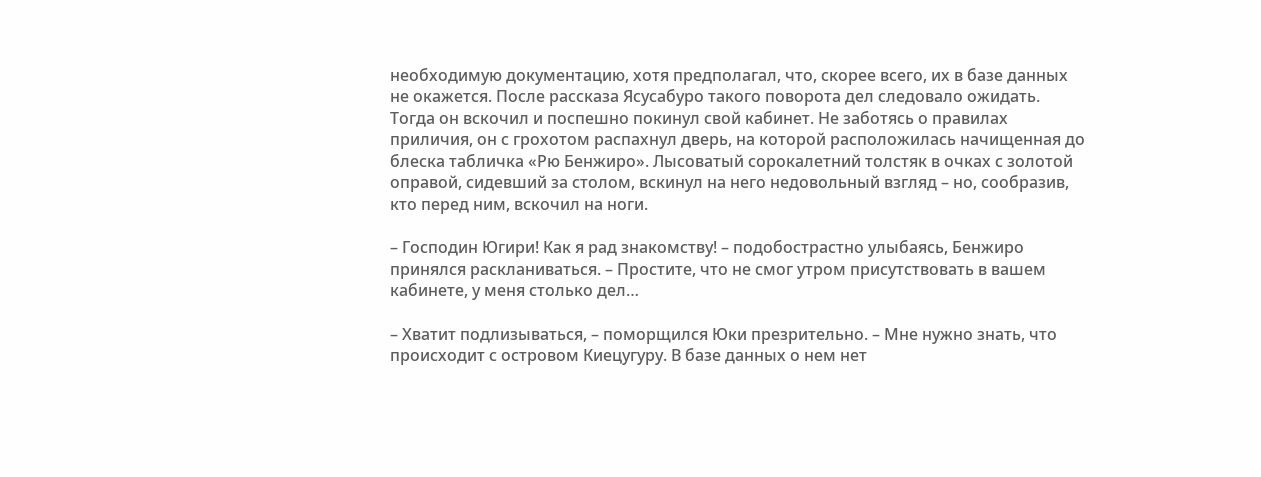необходимую документацию, хотя предполагал, что, скорее всего, их в базе данных не окажется. После рассказа Ясусабуро такого поворота дел следовало ожидать. Тогда он вскочил и поспешно покинул свой кабинет. Не заботясь о правилах приличия, он с грохотом распахнул дверь, на которой расположилась начищенная до блеска табличка «Рю Бенжиро». Лысоватый сорокалетний толстяк в очках с золотой оправой, сидевший за столом, вскинул на него недовольный взгляд – но, сообразив, кто перед ним, вскочил на ноги.

– Господин Югири! Как я рад знакомству! – подобострастно улыбаясь, Бенжиро принялся раскланиваться. – Простите, что не смог утром присутствовать в вашем кабинете, у меня столько дел…

– Хватит подлизываться, – поморщился Юки презрительно. – Мне нужно знать, что происходит с островом Киецугуру. В базе данных о нем нет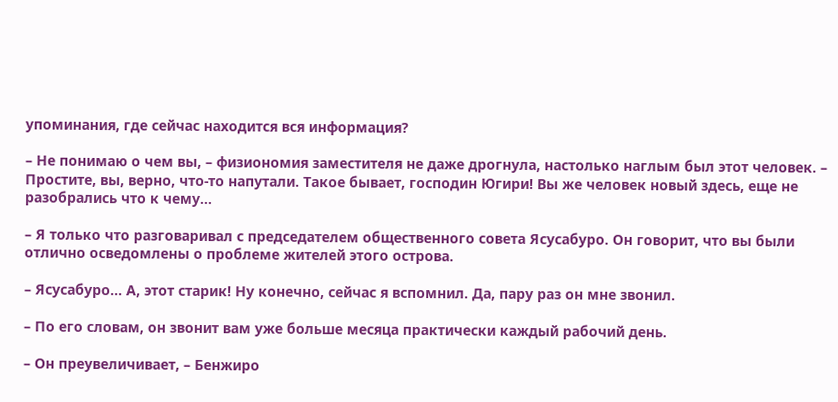упоминания, где сейчас находится вся информация?

– Не понимаю о чем вы, – физиономия заместителя не даже дрогнула, настолько наглым был этот человек. – Простите, вы, верно, что-то напутали. Такое бывает, господин Югири! Вы же человек новый здесь, еще не разобрались что к чему…

– Я только что разговаривал с председателем общественного совета Ясусабуро. Он говорит, что вы были отлично осведомлены о проблеме жителей этого острова.

– Ясусабуро… А, этот старик! Ну конечно, сейчас я вспомнил. Да, пару раз он мне звонил.

– По его словам, он звонит вам уже больше месяца практически каждый рабочий день.

– Он преувеличивает, – Бенжиро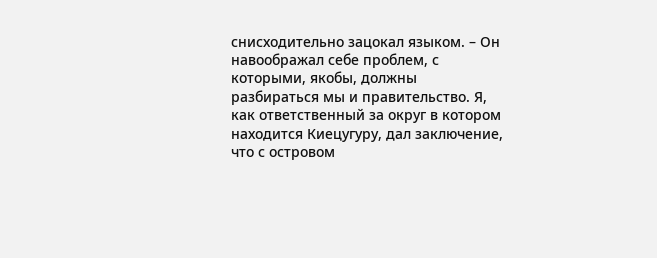снисходительно зацокал языком. – Он навоображал себе проблем, с которыми, якобы, должны разбираться мы и правительство. Я, как ответственный за округ в котором находится Киецугуру, дал заключение, что с островом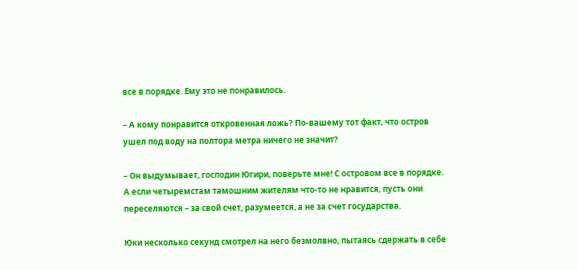все в порядке. Ему это не понравилось.

– А кому понравится откровенная ложь? По-вашему тот факт, что остров ушел под воду на полтора метра ничего не значит?

– Он выдумывает, господин Югири, поверьте мне! С островом все в порядке. А если четыремстам тамошним жителям что-то не нравится, пусть они переселяются – за свой счет, разумеется, а не за счет государства.

Юки несколько секунд смотрел на него безмолвно, пытаясь сдержать в себе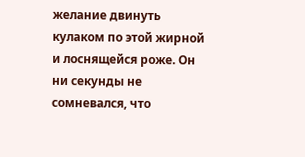желание двинуть кулаком по этой жирной и лоснящейся роже. Он ни секунды не сомневался, что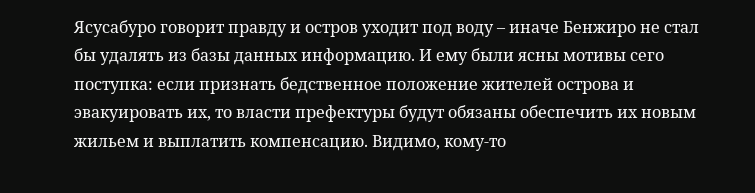Ясусабуро говорит правду и остров уходит под воду – иначе Бенжиро не стал бы удалять из базы данных информацию. И ему были ясны мотивы сего поступка: если признать бедственное положение жителей острова и эвакуировать их, то власти префектуры будут обязаны обеспечить их новым жильем и выплатить компенсацию. Видимо, кому-то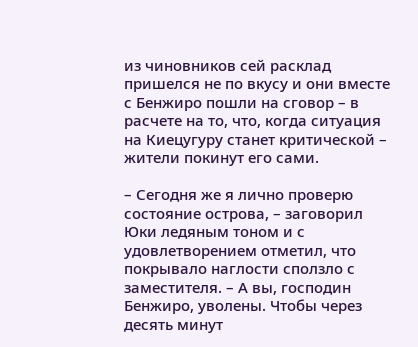из чиновников сей расклад пришелся не по вкусу и они вместе с Бенжиро пошли на сговор – в расчете на то, что, когда ситуация на Киецугуру станет критической – жители покинут его сами.

– Сегодня же я лично проверю состояние острова, – заговорил Юки ледяным тоном и с удовлетворением отметил, что покрывало наглости сползло с заместителя. – А вы, господин Бенжиро, уволены. Чтобы через десять минут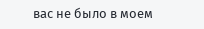вас не было в моем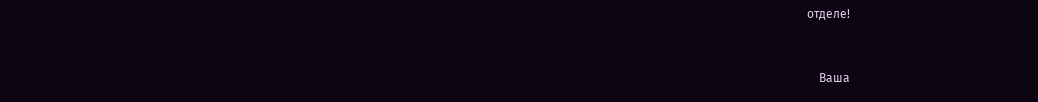отделе!


    Ваша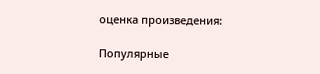оценка произведения:

Популярные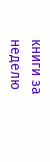книги за неделю